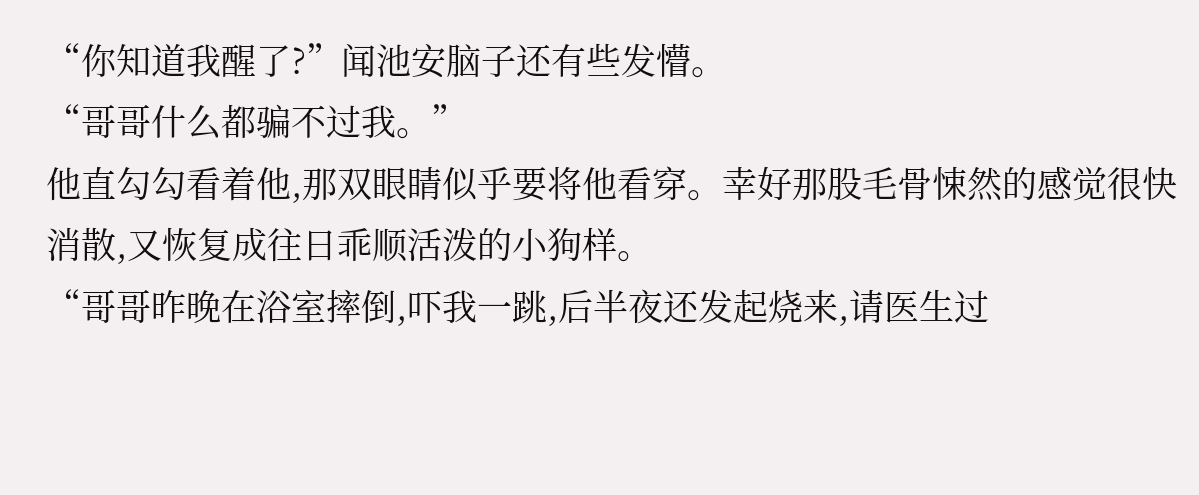“你知道我醒了?”闻池安脑子还有些发懵。
“哥哥什么都骗不过我。”
他直勾勾看着他,那双眼睛似乎要将他看穿。幸好那股毛骨悚然的感觉很快消散,又恢复成往日乖顺活泼的小狗样。
“哥哥昨晚在浴室摔倒,吓我一跳,后半夜还发起烧来,请医生过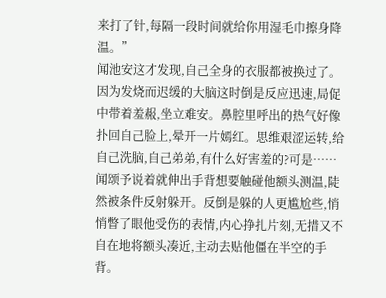来打了针,每隔一段时间就给你用湿毛巾擦身降温。”
闻池安这才发现,自己全身的衣服都被换过了。因为发烧而迟缓的大脑这时倒是反应迅速,局促中带着羞赧,坐立难安。鼻腔里呼出的热气好像扑回自己脸上,晕开一片嫣红。思维艰涩运转,给自己洗脑,自己弟弟,有什么好害羞的?可是……
闻颂予说着就伸出手背想要触碰他额头测温,陡然被条件反射躲开。反倒是躲的人更尴尬些,悄悄瞥了眼他受伤的表情,内心挣扎片刻,无措又不自在地将额头凑近,主动去贴他僵在半空的手背。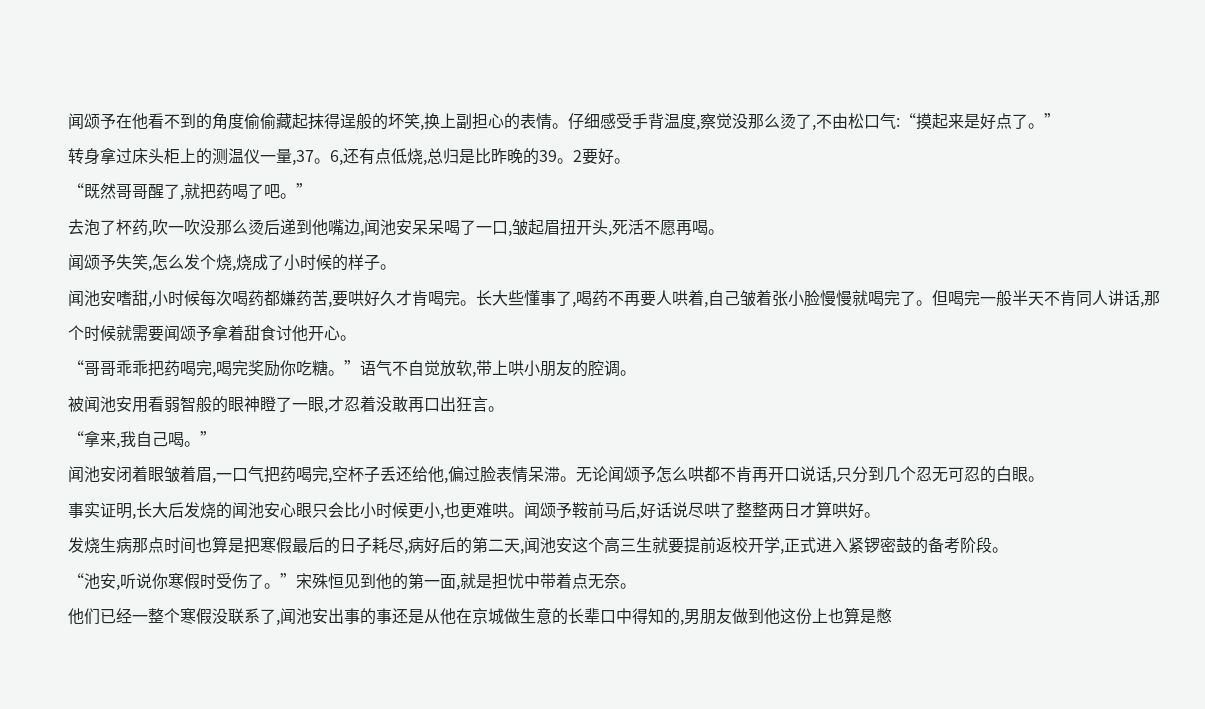闻颂予在他看不到的角度偷偷藏起抹得逞般的坏笑,换上副担心的表情。仔细感受手背温度,察觉没那么烫了,不由松口气:“摸起来是好点了。”
转身拿过床头柜上的测温仪一量,37。6,还有点低烧,总归是比昨晚的39。2要好。
“既然哥哥醒了,就把药喝了吧。”
去泡了杯药,吹一吹没那么烫后递到他嘴边,闻池安呆呆喝了一口,皱起眉扭开头,死活不愿再喝。
闻颂予失笑,怎么发个烧,烧成了小时候的样子。
闻池安嗜甜,小时候每次喝药都嫌药苦,要哄好久才肯喝完。长大些懂事了,喝药不再要人哄着,自己皱着张小脸慢慢就喝完了。但喝完一般半天不肯同人讲话,那个时候就需要闻颂予拿着甜食讨他开心。
“哥哥乖乖把药喝完,喝完奖励你吃糖。”语气不自觉放软,带上哄小朋友的腔调。
被闻池安用看弱智般的眼神瞪了一眼,才忍着没敢再口出狂言。
“拿来,我自己喝。”
闻池安闭着眼皱着眉,一口气把药喝完,空杯子丢还给他,偏过脸表情呆滞。无论闻颂予怎么哄都不肯再开口说话,只分到几个忍无可忍的白眼。
事实证明,长大后发烧的闻池安心眼只会比小时候更小,也更难哄。闻颂予鞍前马后,好话说尽哄了整整两日才算哄好。
发烧生病那点时间也算是把寒假最后的日子耗尽,病好后的第二天,闻池安这个高三生就要提前返校开学,正式进入紧锣密鼓的备考阶段。
“池安,听说你寒假时受伤了。”宋殊恒见到他的第一面,就是担忧中带着点无奈。
他们已经一整个寒假没联系了,闻池安出事的事还是从他在京城做生意的长辈口中得知的,男朋友做到他这份上也算是憋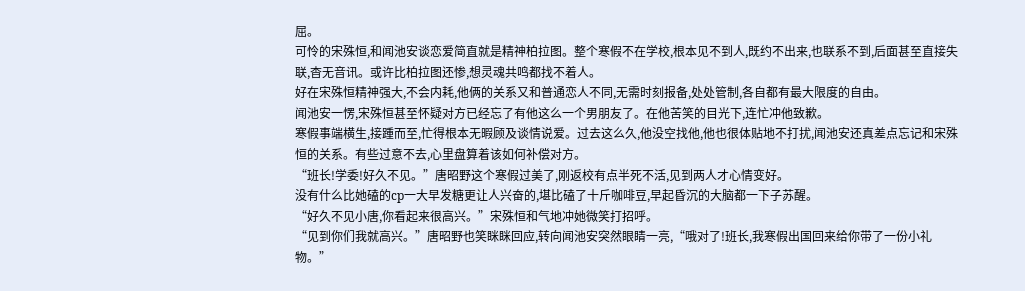屈。
可怜的宋殊恒,和闻池安谈恋爱简直就是精神柏拉图。整个寒假不在学校,根本见不到人,既约不出来,也联系不到,后面甚至直接失联,杳无音讯。或许比柏拉图还惨,想灵魂共鸣都找不着人。
好在宋殊恒精神强大,不会内耗,他俩的关系又和普通恋人不同,无需时刻报备,处处管制,各自都有最大限度的自由。
闻池安一愣,宋殊恒甚至怀疑对方已经忘了有他这么一个男朋友了。在他苦笑的目光下,连忙冲他致歉。
寒假事端横生,接踵而至,忙得根本无暇顾及谈情说爱。过去这么久,他没空找他,他也很体贴地不打扰,闻池安还真差点忘记和宋殊恒的关系。有些过意不去,心里盘算着该如何补偿对方。
“班长!学委!好久不见。”唐昭野这个寒假过美了,刚返校有点半死不活,见到两人才心情变好。
没有什么比她磕的cp一大早发糖更让人兴奋的,堪比磕了十斤咖啡豆,早起昏沉的大脑都一下子苏醒。
“好久不见小唐,你看起来很高兴。”宋殊恒和气地冲她微笑打招呼。
“见到你们我就高兴。”唐昭野也笑眯眯回应,转向闻池安突然眼睛一亮,“哦对了!班长,我寒假出国回来给你带了一份小礼物。”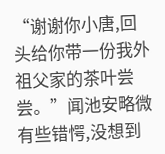“谢谢你小唐,回头给你带一份我外祖父家的茶叶尝尝。”闻池安略微有些错愕,没想到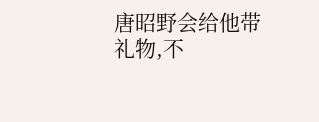唐昭野会给他带礼物,不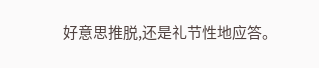好意思推脱,还是礼节性地应答。